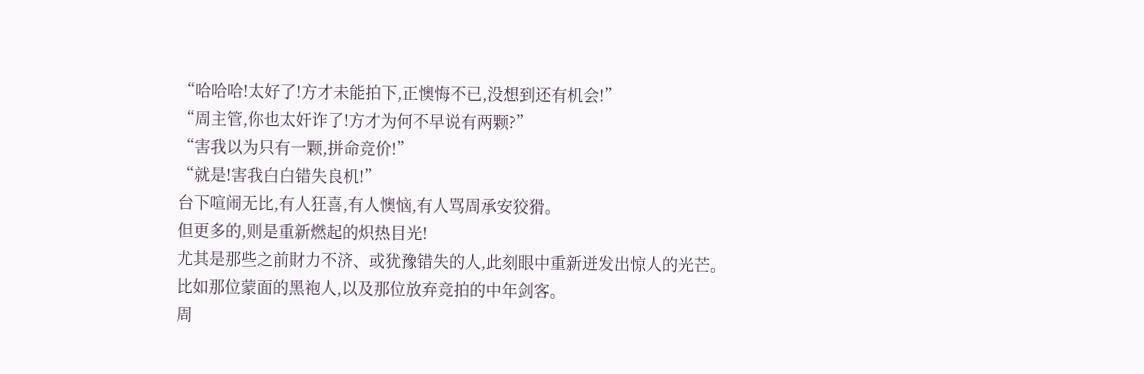“哈哈哈!太好了!方才未能拍下,正懊悔不已,没想到还有机会!”
“周主管,你也太奸诈了!方才为何不早说有两颗?”
“害我以为只有一颗,拼命竞价!”
“就是!害我白白错失良机!”
台下喧闹无比,有人狂喜,有人懊恼,有人骂周承安狡猾。
但更多的,则是重新燃起的炽热目光!
尤其是那些之前財力不济、或犹豫错失的人,此刻眼中重新迸发出惊人的光芒。
比如那位蒙面的黑袍人,以及那位放弃竞拍的中年剑客。
周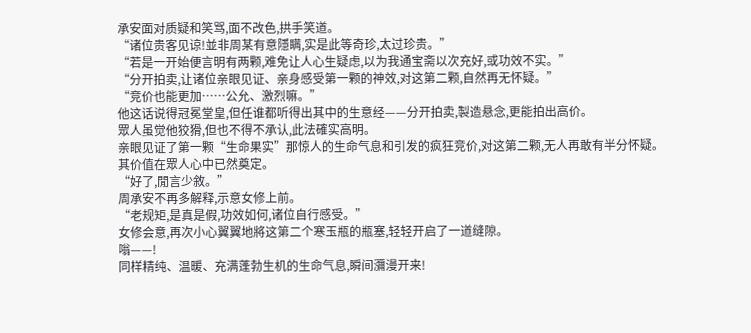承安面对质疑和笑骂,面不改色,拱手笑道。
“诸位贵客见谅!並非周某有意隱瞒,实是此等奇珍,太过珍贵。”
“若是一开始便言明有两颗,难免让人心生疑虑,以为我通宝斋以次充好,或功效不实。”
“分开拍卖,让诸位亲眼见证、亲身感受第一颗的神效,对这第二颗,自然再无怀疑。”
“竞价也能更加……公允、激烈嘛。”
他这话说得冠冕堂皇,但任谁都听得出其中的生意经——分开拍卖,製造悬念,更能拍出高价。
眾人虽觉他狡猾,但也不得不承认,此法確实高明。
亲眼见证了第一颗“生命果实”那惊人的生命气息和引发的疯狂竞价,对这第二颗,无人再敢有半分怀疑。
其价值在眾人心中已然奠定。
“好了,閒言少敘。”
周承安不再多解释,示意女修上前。
“老规矩,是真是假,功效如何,诸位自行感受。”
女修会意,再次小心翼翼地將这第二个寒玉瓶的瓶塞,轻轻开启了一道缝隙。
嗡——!
同样精纯、温暖、充满蓬勃生机的生命气息,瞬间瀰漫开来!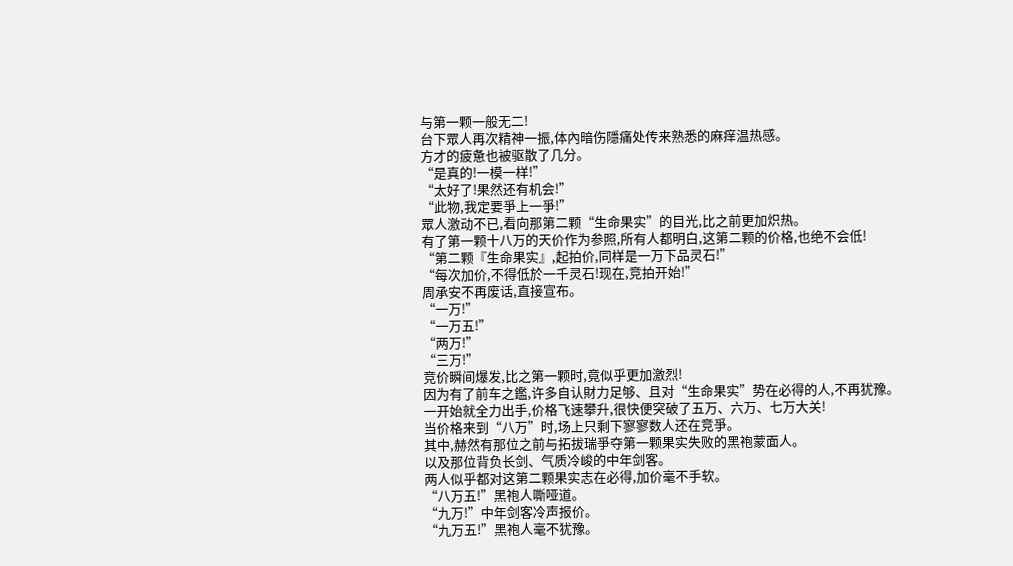与第一颗一般无二!
台下眾人再次精神一振,体內暗伤隱痛处传来熟悉的麻痒温热感。
方才的疲惫也被驱散了几分。
“是真的!一模一样!”
“太好了!果然还有机会!”
“此物,我定要爭上一爭!”
眾人激动不已,看向那第二颗“生命果实”的目光,比之前更加炽热。
有了第一颗十八万的天价作为参照,所有人都明白,这第二颗的价格,也绝不会低!
“第二颗『生命果实』,起拍价,同样是一万下品灵石!”
“每次加价,不得低於一千灵石!现在,竞拍开始!”
周承安不再废话,直接宣布。
“一万!”
“一万五!”
“两万!”
“三万!”
竞价瞬间爆发,比之第一颗时,竟似乎更加激烈!
因为有了前车之鑑,许多自认財力足够、且对“生命果实”势在必得的人,不再犹豫。
一开始就全力出手,价格飞速攀升,很快便突破了五万、六万、七万大关!
当价格来到“八万”时,场上只剩下寥寥数人还在竞爭。
其中,赫然有那位之前与拓拔瑞爭夺第一颗果实失败的黑袍蒙面人。
以及那位背负长剑、气质冷峻的中年剑客。
两人似乎都对这第二颗果实志在必得,加价毫不手软。
“八万五!”黑袍人嘶哑道。
“九万!”中年剑客冷声报价。
“九万五!”黑袍人毫不犹豫。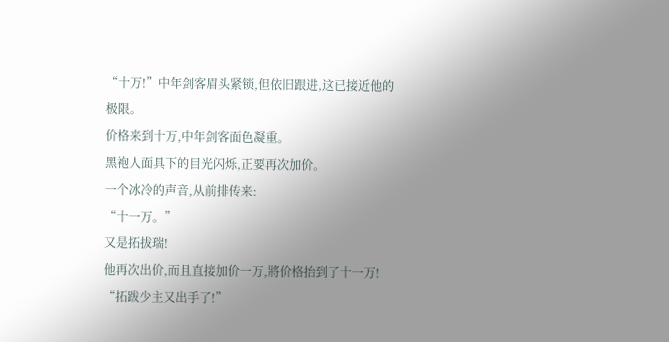“十万!”中年剑客眉头紧锁,但依旧跟进,这已接近他的极限。
价格来到十万,中年剑客面色凝重。
黑袍人面具下的目光闪烁,正要再次加价。
一个冰冷的声音,从前排传来:
“十一万。”
又是拓拔瑞!
他再次出价,而且直接加价一万,將价格抬到了十一万!
“拓跋少主又出手了!”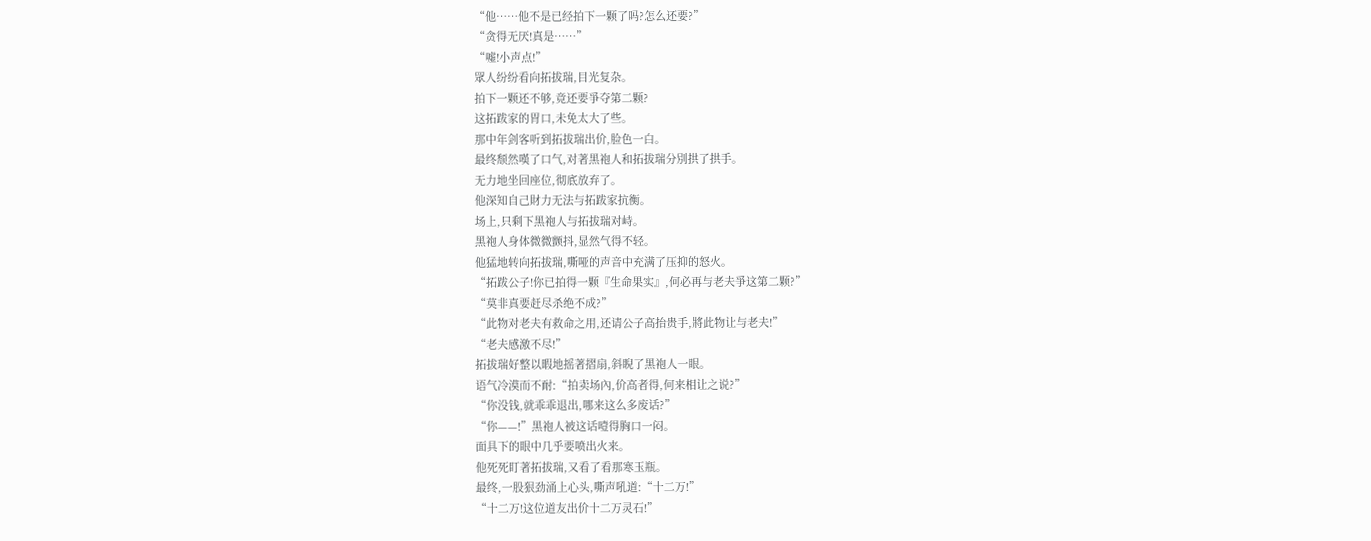“他……他不是已经拍下一颗了吗?怎么还要?”
“贪得无厌!真是……”
“嘘!小声点!”
眾人纷纷看向拓拔瑞,目光复杂。
拍下一颗还不够,竟还要爭夺第二颗?
这拓跋家的胃口,未免太大了些。
那中年剑客听到拓拔瑞出价,脸色一白。
最终颓然嘆了口气,对著黑袍人和拓拔瑞分別拱了拱手。
无力地坐回座位,彻底放弃了。
他深知自己財力无法与拓跋家抗衡。
场上,只剩下黑袍人与拓拔瑞对峙。
黑袍人身体微微颤抖,显然气得不轻。
他猛地转向拓拔瑞,嘶哑的声音中充满了压抑的怒火。
“拓跋公子!你已拍得一颗『生命果实』,何必再与老夫爭这第二颗?”
“莫非真要赶尽杀绝不成?”
“此物对老夫有救命之用,还请公子高抬贵手,將此物让与老夫!”
“老夫感激不尽!”
拓拔瑞好整以暇地摇著摺扇,斜睨了黑袍人一眼。
语气冷漠而不耐:“拍卖场內,价高者得,何来相让之说?”
“你没钱,就乖乖退出,哪来这么多废话?”
“你——!”黑袍人被这话噎得胸口一闷。
面具下的眼中几乎要喷出火来。
他死死盯著拓拔瑞,又看了看那寒玉瓶。
最终,一股狠劲涌上心头,嘶声吼道:“十二万!”
“十二万!这位道友出价十二万灵石!”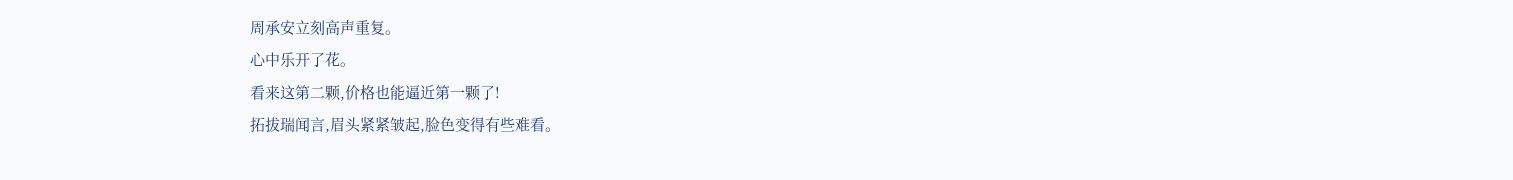周承安立刻高声重复。
心中乐开了花。
看来这第二颗,价格也能逼近第一颗了!
拓拔瑞闻言,眉头紧紧皱起,脸色变得有些难看。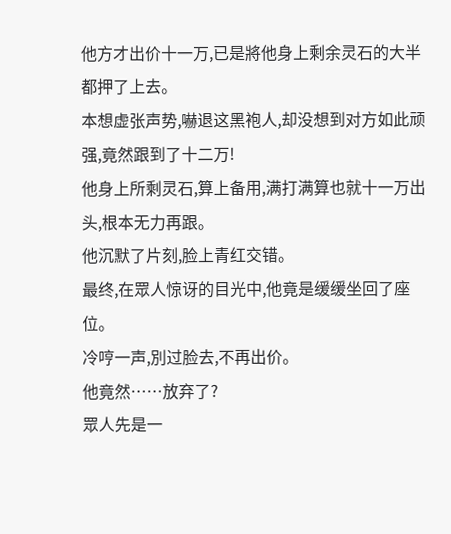他方才出价十一万,已是將他身上剩余灵石的大半都押了上去。
本想虚张声势,嚇退这黑袍人,却没想到对方如此顽强,竟然跟到了十二万!
他身上所剩灵石,算上备用,满打满算也就十一万出头,根本无力再跟。
他沉默了片刻,脸上青红交错。
最终,在眾人惊讶的目光中,他竟是缓缓坐回了座位。
冷哼一声,別过脸去,不再出价。
他竟然……放弃了?
眾人先是一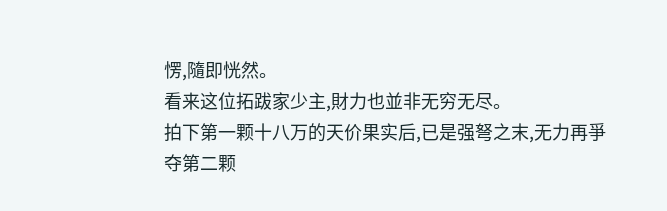愣,隨即恍然。
看来这位拓跋家少主,財力也並非无穷无尽。
拍下第一颗十八万的天价果实后,已是强弩之末,无力再爭夺第二颗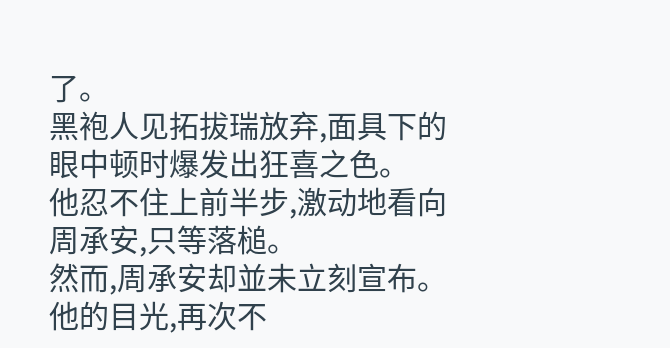了。
黑袍人见拓拔瑞放弃,面具下的眼中顿时爆发出狂喜之色。
他忍不住上前半步,激动地看向周承安,只等落槌。
然而,周承安却並未立刻宣布。
他的目光,再次不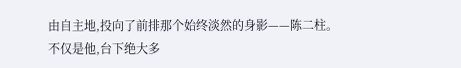由自主地,投向了前排那个始终淡然的身影——陈二柱。
不仅是他,台下绝大多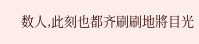数人,此刻也都齐刷刷地將目光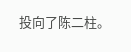投向了陈二柱。